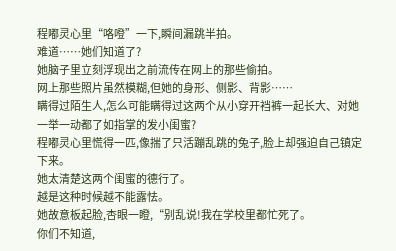程嘟灵心里“咯噔”一下,瞬间漏跳半拍。
难道……她们知道了?
她脑子里立刻浮现出之前流传在网上的那些偷拍。
网上那些照片虽然模糊,但她的身形、侧影、背影……
瞒得过陌生人,怎么可能瞒得过这两个从小穿开裆裤一起长大、对她一举一动都了如指掌的发小闺蜜?
程嘟灵心里慌得一匹,像揣了只活蹦乱跳的兔子,脸上却强迫自己镇定下来。
她太清楚这两个闺蜜的德行了。
越是这种时候越不能露怯。
她故意板起脸,杏眼一瞪,“别乱说!我在学校里都忙死了。
你们不知道,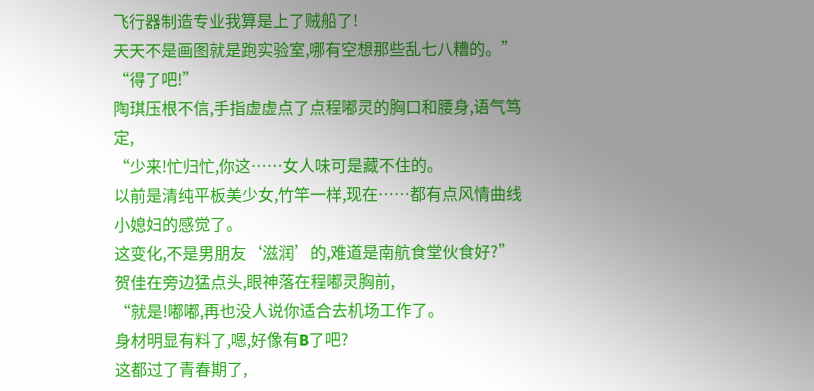飞行器制造专业我算是上了贼船了!
天天不是画图就是跑实验室,哪有空想那些乱七八糟的。”
“得了吧!”
陶琪压根不信,手指虚虚点了点程嘟灵的胸口和腰身,语气笃定,
“少来!忙归忙,你这……女人味可是藏不住的。
以前是清纯平板美少女,竹竿一样,现在……都有点风情曲线小媳妇的感觉了。
这变化,不是男朋友‘滋润’的,难道是南航食堂伙食好?”
贺佳在旁边猛点头,眼神落在程嘟灵胸前,
“就是!嘟嘟,再也没人说你适合去机场工作了。
身材明显有料了,嗯,好像有B了吧?
这都过了青春期了,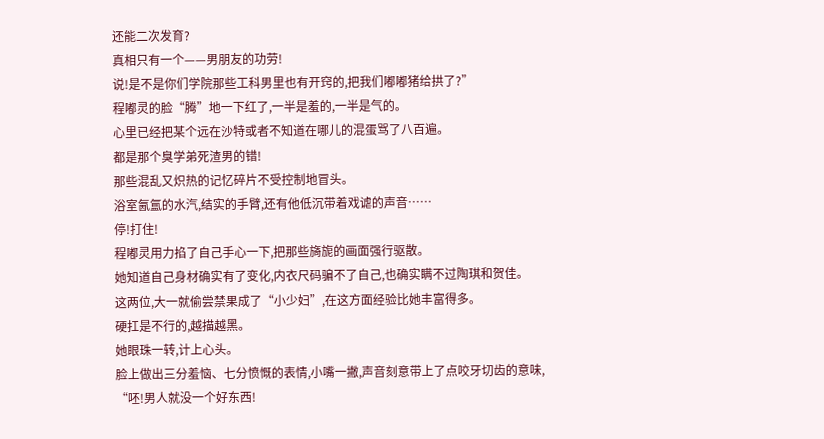还能二次发育?
真相只有一个——男朋友的功劳!
说!是不是你们学院那些工科男里也有开窍的,把我们嘟嘟猪给拱了?”
程嘟灵的脸“腾”地一下红了,一半是羞的,一半是气的。
心里已经把某个远在沙特或者不知道在哪儿的混蛋骂了八百遍。
都是那个臭学弟死渣男的错!
那些混乱又炽热的记忆碎片不受控制地冒头。
浴室氤氲的水汽,结实的手臂,还有他低沉带着戏谑的声音……
停!打住!
程嘟灵用力掐了自己手心一下,把那些旖旎的画面强行驱散。
她知道自己身材确实有了变化,内衣尺码骗不了自己,也确实瞒不过陶琪和贺佳。
这两位,大一就偷尝禁果成了“小少妇”,在这方面经验比她丰富得多。
硬扛是不行的,越描越黑。
她眼珠一转,计上心头。
脸上做出三分羞恼、七分愤慨的表情,小嘴一撇,声音刻意带上了点咬牙切齿的意味,
“呸!男人就没一个好东西!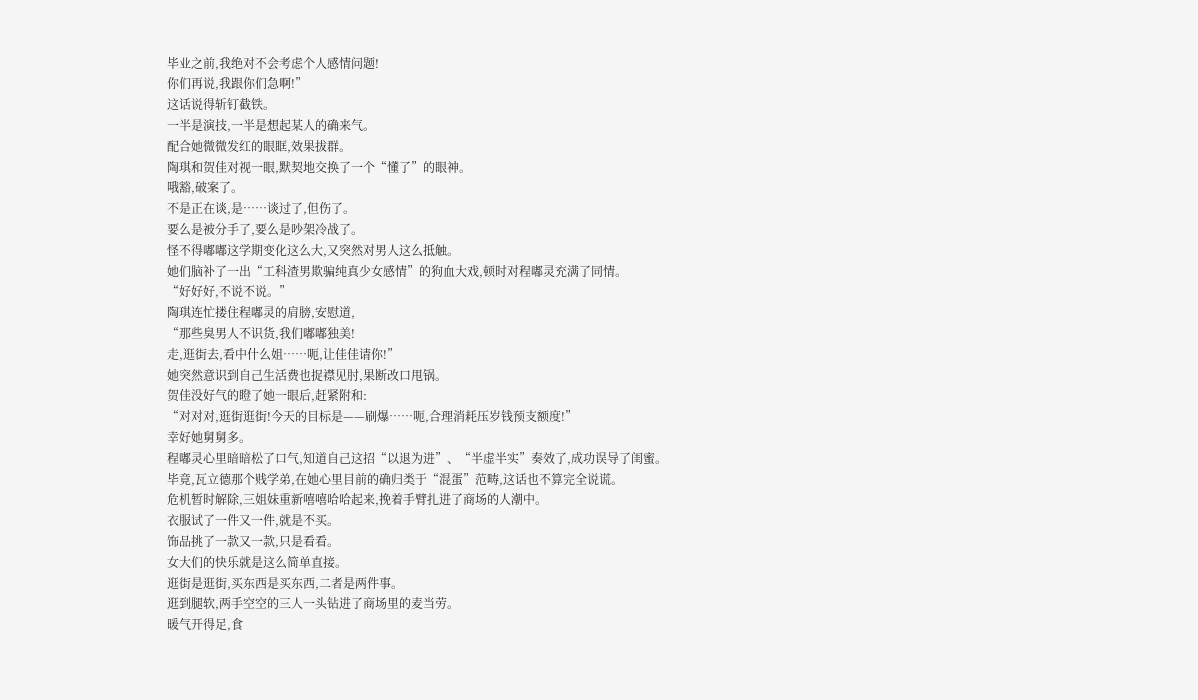毕业之前,我绝对不会考虑个人感情问题!
你们再说,我跟你们急啊!”
这话说得斩钉截铁。
一半是演技,一半是想起某人的确来气。
配合她微微发红的眼眶,效果拔群。
陶琪和贺佳对视一眼,默契地交换了一个“懂了”的眼神。
哦豁,破案了。
不是正在谈,是……谈过了,但伤了。
要么是被分手了,要么是吵架冷战了。
怪不得嘟嘟这学期变化这么大,又突然对男人这么抵触。
她们脑补了一出“工科渣男欺骗纯真少女感情”的狗血大戏,顿时对程嘟灵充满了同情。
“好好好,不说不说。”
陶琪连忙搂住程嘟灵的肩膀,安慰道,
“那些臭男人不识货,我们嘟嘟独美!
走,逛街去,看中什么姐……呃,让佳佳请你!”
她突然意识到自己生活费也捉襟见肘,果断改口甩锅。
贺佳没好气的瞪了她一眼后,赶紧附和:
“对对对,逛街逛街!今天的目标是——刷爆……呃,合理消耗压岁钱预支额度!”
幸好她舅舅多。
程嘟灵心里暗暗松了口气,知道自己这招“以退为进”、“半虚半实”奏效了,成功误导了闺蜜。
毕竟,瓦立德那个贱学弟,在她心里目前的确归类于“混蛋”范畴,这话也不算完全说谎。
危机暂时解除,三姐妹重新嘻嘻哈哈起来,挽着手臂扎进了商场的人潮中。
衣服试了一件又一件,就是不买。
饰品挑了一款又一款,只是看看。
女大们的快乐就是这么简单直接。
逛街是逛街,买东西是买东西,二者是两件事。
逛到腿软,两手空空的三人一头钻进了商场里的麦当劳。
暖气开得足,食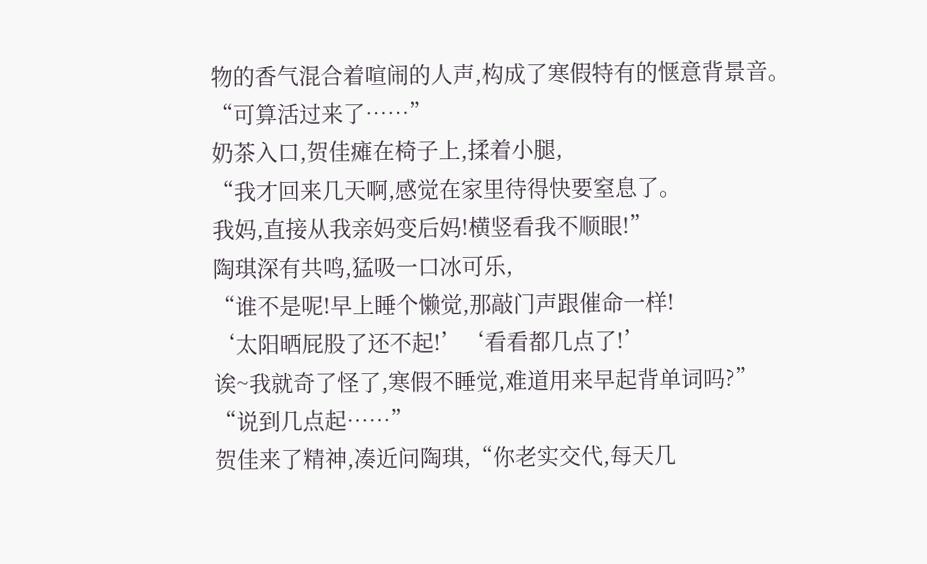物的香气混合着喧闹的人声,构成了寒假特有的惬意背景音。
“可算活过来了……”
奶茶入口,贺佳瘫在椅子上,揉着小腿,
“我才回来几天啊,感觉在家里待得快要窒息了。
我妈,直接从我亲妈变后妈!横竖看我不顺眼!”
陶琪深有共鸣,猛吸一口冰可乐,
“谁不是呢!早上睡个懒觉,那敲门声跟催命一样!
‘太阳晒屁股了还不起!’‘看看都几点了!’
诶~我就奇了怪了,寒假不睡觉,难道用来早起背单词吗?”
“说到几点起……”
贺佳来了精神,凑近问陶琪,“你老实交代,每天几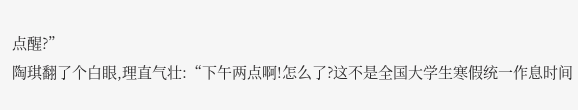点醒?”
陶琪翻了个白眼,理直气壮:“下午两点啊!怎么了?这不是全国大学生寒假统一作息时间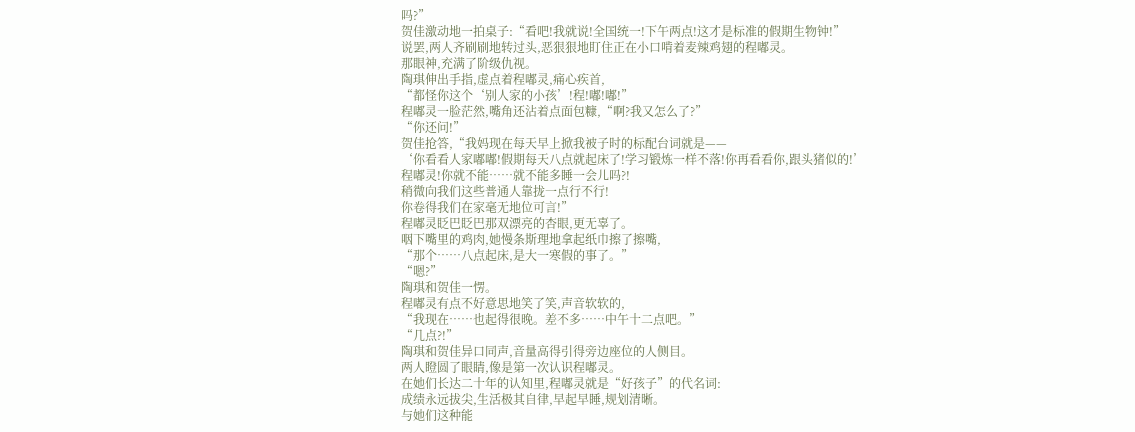吗?”
贺佳激动地一拍桌子:“看吧!我就说!全国统一!下午两点!这才是标准的假期生物钟!”
说罢,两人齐刷刷地转过头,恶狠狠地盯住正在小口啃着麦辣鸡翅的程嘟灵。
那眼神,充满了阶级仇视。
陶琪伸出手指,虚点着程嘟灵,痛心疾首,
“都怪你这个‘别人家的小孩’!程!嘟!嘟!”
程嘟灵一脸茫然,嘴角还沾着点面包糠,“啊?我又怎么了?”
“你还问!”
贺佳抢答,“我妈现在每天早上掀我被子时的标配台词就是——
‘你看看人家嘟嘟!假期每天八点就起床了!学习锻炼一样不落!你再看看你,跟头猪似的!’
程嘟灵!你就不能……就不能多睡一会儿吗?!
稍微向我们这些普通人靠拢一点行不行!
你卷得我们在家毫无地位可言!”
程嘟灵眨巴眨巴那双漂亮的杏眼,更无辜了。
咽下嘴里的鸡肉,她慢条斯理地拿起纸巾擦了擦嘴,
“那个……八点起床,是大一寒假的事了。”
“嗯?”
陶琪和贺佳一愣。
程嘟灵有点不好意思地笑了笑,声音软软的,
“我现在……也起得很晚。差不多……中午十二点吧。”
“几点?!”
陶琪和贺佳异口同声,音量高得引得旁边座位的人侧目。
两人瞪圆了眼睛,像是第一次认识程嘟灵。
在她们长达二十年的认知里,程嘟灵就是“好孩子”的代名词:
成绩永远拔尖,生活极其自律,早起早睡,规划清晰。
与她们这种能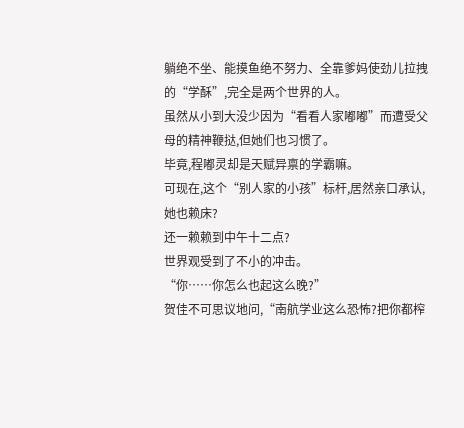躺绝不坐、能摸鱼绝不努力、全靠爹妈使劲儿拉拽的“学酥”,完全是两个世界的人。
虽然从小到大没少因为“看看人家嘟嘟”而遭受父母的精神鞭挞,但她们也习惯了。
毕竟,程嘟灵却是天赋异禀的学霸嘛。
可现在,这个“别人家的小孩”标杆,居然亲口承认,她也赖床?
还一赖赖到中午十二点?
世界观受到了不小的冲击。
“你……你怎么也起这么晚?”
贺佳不可思议地问,“南航学业这么恐怖?把你都榨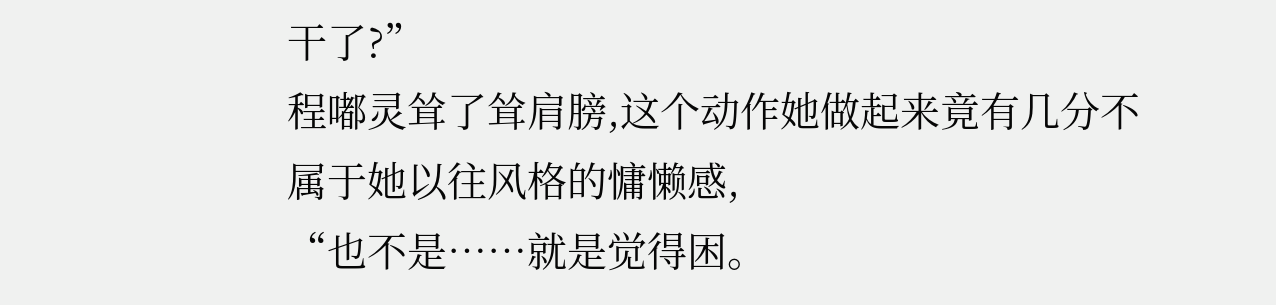干了?”
程嘟灵耸了耸肩膀,这个动作她做起来竟有几分不属于她以往风格的慵懒感,
“也不是……就是觉得困。